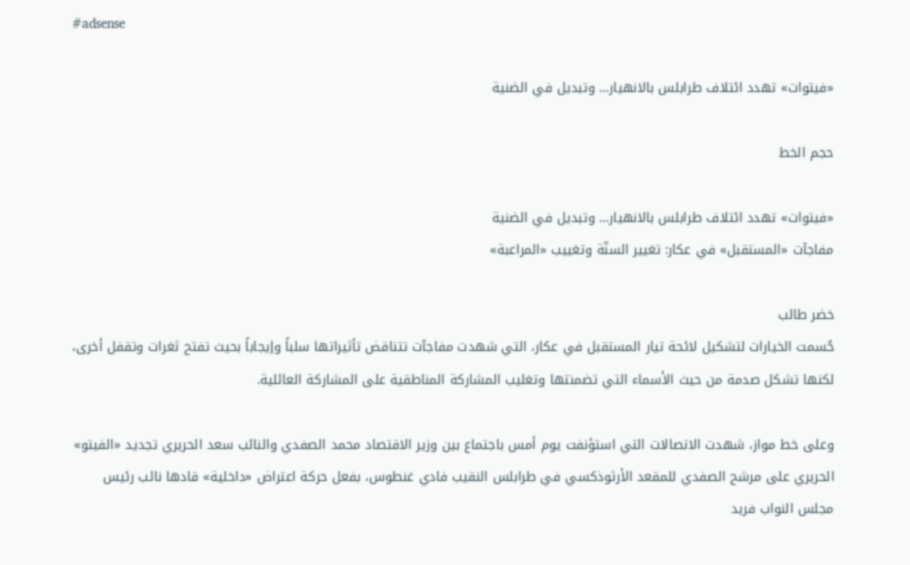#adsense

«فيتوات» تهدد ائتلاف طرابلس بالانهيار… وتبديل في الضنية

حجم الخط

«فيتوات» تهدد ائتلاف طرابلس بالانهيار… وتبديل في الضنية
مفاجآت «المستقبل» في عكار: تغيير السنّة وتغييب «المراعبة»

خضر طالب
حُسمت الخيارات لتشكيل لائحة تيار المستقبل في عكار، التي شهدت مفاجآت تتناقض تأثيراتها سلباً وإيجاباً بحيث تفتح ثغرات وتقفل أخرى، لكنها تشكل صدمة من حيث الأسماء التي تضمنتها وتغليب المشاركة المناطقية على المشاركة العائلية.

وعلى خط مواز، شهدت الاتصالات التي استؤنفت يوم أمس باجتماع بين وزير الاقتصاد محمد الصفدي والنائب سعد الحريري تجديد «الفيتو» الحريري على مرشح الصفدي للمقعد الأرثوذكسي في طرابلس النقيب فادي غنطوس، بفعل حركة اعتراض «داخلية» قادها نائب رئيس مجلس النواب فريد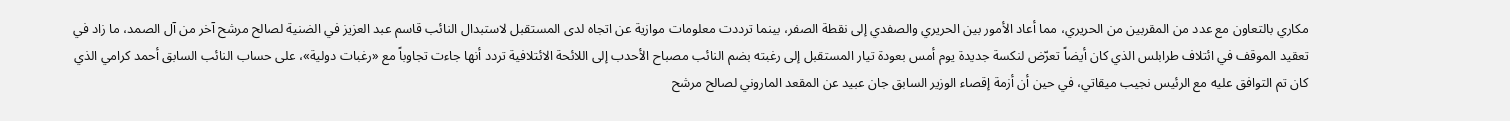مكاري بالتعاون مع عدد من المقربين من الحريري، مما أعاد الأمور بين الحريري والصفدي إلى نقطة الصفر، بينما ترددت معلومات موازية عن اتجاه لدى المستقبل لاستبدال النائب قاسم عبد العزيز في الضنية لصالح مرشح آخر من آل الصمد، ما زاد في تعقيد الموقف في ائتلاف طرابلس الذي كان أيضاً تعرّض لنكسة جديدة يوم أمس بعودة تيار المستقبل إلى رغبته بضم النائب مصباح الأحدب إلى اللائحة الائتلافية تردد أنها جاءت تجاوباً مع «رغبات دولية»، على حساب النائب السابق أحمد كرامي الذي كان تم التوافق عليه مع الرئيس نجيب ميقاتي، في حين أن أزمة إقصاء الوزير السابق جان عبيد عن المقعد الماروني لصالح مرشح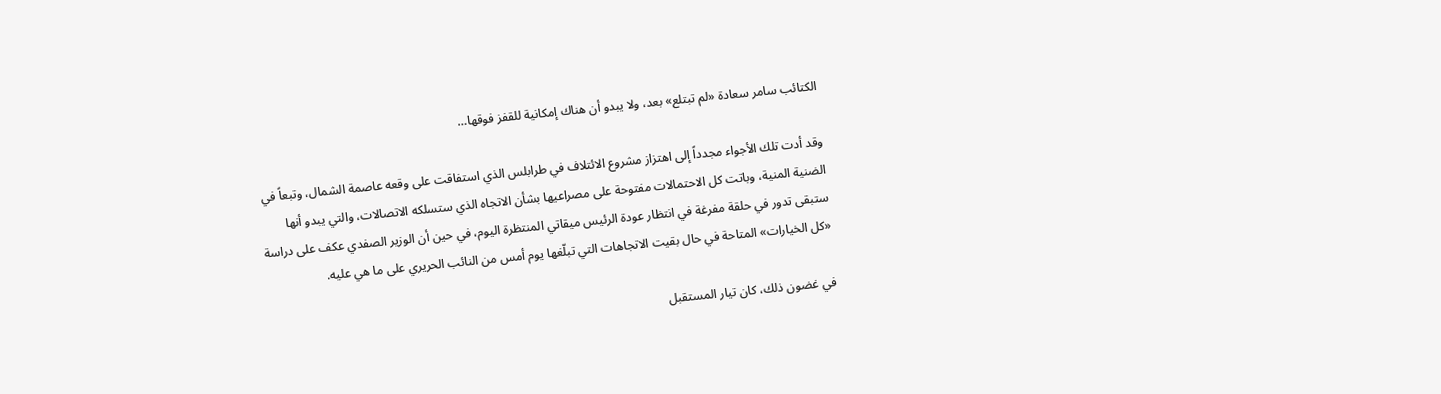الكتائب سامر سعادة «لم تبتلع» بعد، ولا يبدو أن هناك إمكانية للقفز فوقها…

وقد أدت تلك الأجواء مجدداً إلى اهتزاز مشروع الائتلاف في طرابلس الذي استفاقت على وقعه عاصمة الشمال، وتبعاً في الضنية المنية، وباتت كل الاحتمالات مفتوحة على مصراعيها بشأن الاتجاه الذي ستسلكه الاتصالات، والتي يبدو أنها ستبقى تدور في حلقة مفرغة في انتظار عودة الرئيس ميقاتي المنتظرة اليوم، في حين أن الوزير الصفدي عكف على دراسة «كل الخيارات» المتاحة في حال بقيت الاتجاهات التي تبلّغها يوم أمس من النائب الحريري على ما هي عليه.

في غضون ذلك، كان تيار المستقبل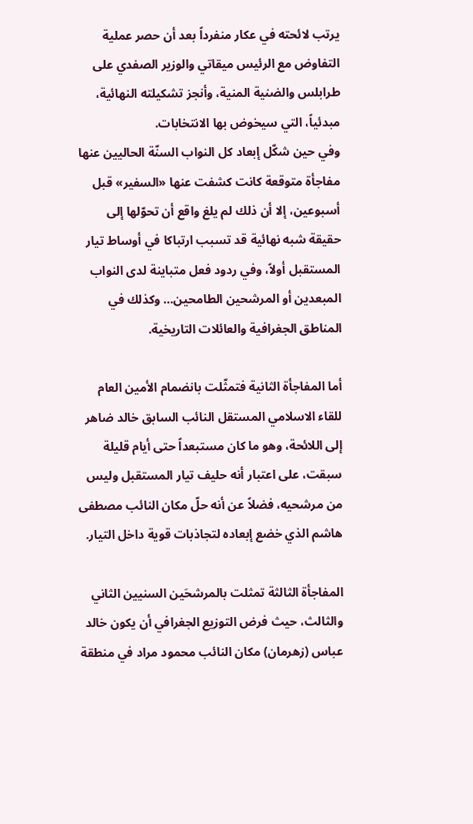يرتب لائحته في عكار منفرداً بعد أن حصر عملية التفاوض مع الرئيس ميقاتي والوزير الصفدي على طرابلس والضنية المنية، وأنجز تشكيلته النهائية، مبدئياً، التي سيخوض بها الانتخابات.
وفي حين شكّل إبعاد كل النواب السنّة الحاليين عنها مفاجأة متوقعة كانت كشفت عنها «السفير» قبل أسبوعين، إلا أن ذلك لم يلغ واقع أن تحوّلها إلى حقيقة شبه نهائية قد تسبب ارتباكا في أوساط تيار المستقبل أولاً، وفي ردود فعل متباينة لدى النواب المبعدين أو المرشحين الطامحين… وكذلك في المناطق الجغرافية والعائلات التاريخية.

أما المفاجأة الثانية فتمثّلت بانضمام الأمين العام للقاء الاسلامي المستقل النائب السابق خالد ضاهر إلى اللائحة، وهو ما كان مستبعداً حتى أيام قليلة سبقت، على اعتبار أنه حليف تيار المستقبل وليس من مرشحيه، فضلاً عن أنه حلّ مكان النائب مصطفى هاشم الذي خضع إبعاده لتجاذبات قوية داخل التيار.

المفاجأة الثالثة تمثلت بالمرشحَين السنيين الثاني والثالث، حيث فرض التوزيع الجغرافي أن يكون خالد عباس (زهرمان) مكان النائب محمود مراد في منطقة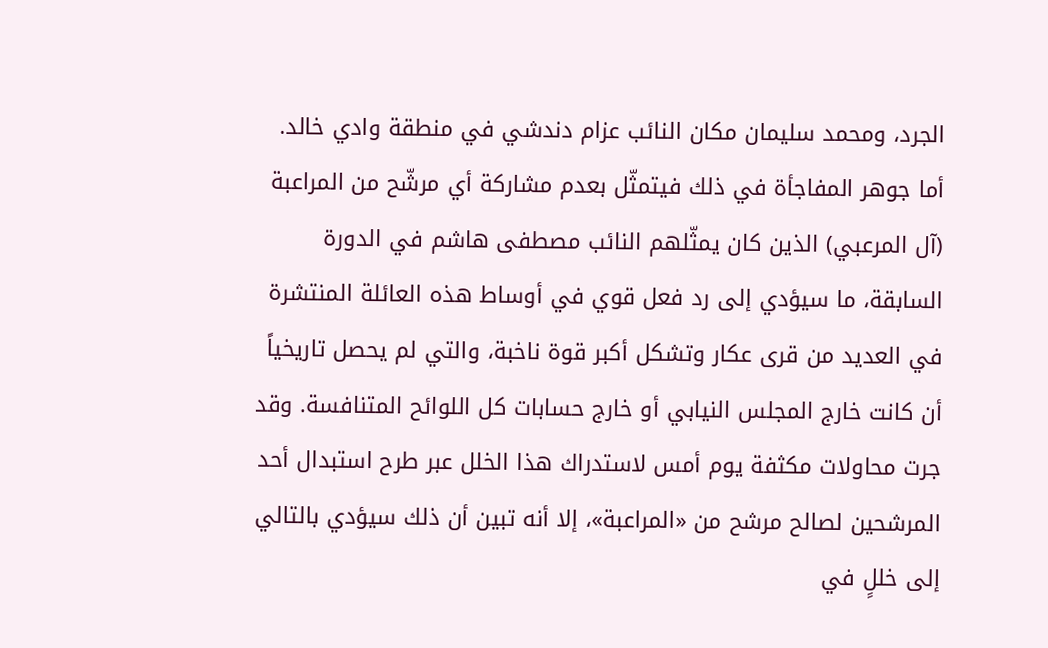الجرد، ومحمد سليمان مكان النائب عزام دندشي في منطقة وادي خالد. أما جوهر المفاجأة في ذلك فيتمثّل بعدم مشاركة أي مرشّح من المراعبة (آل المرعبي) الذين كان يمثّلهم النائب مصطفى هاشم في الدورة السابقة، ما سيؤدي إلى رد فعل قوي في أوساط هذه العائلة المنتشرة في العديد من قرى عكار وتشكل أكبر قوة ناخبة، والتي لم يحصل تاريخياً أن كانت خارج المجلس النيابي أو خارج حسابات كل اللوائح المتنافسة. وقد جرت محاولات مكثفة يوم أمس لاستدراك هذا الخلل عبر طرح استبدال أحد المرشحين لصالح مرشح من «المراعبة»، إلا أنه تبين أن ذلك سيؤدي بالتالي إلى خللٍ في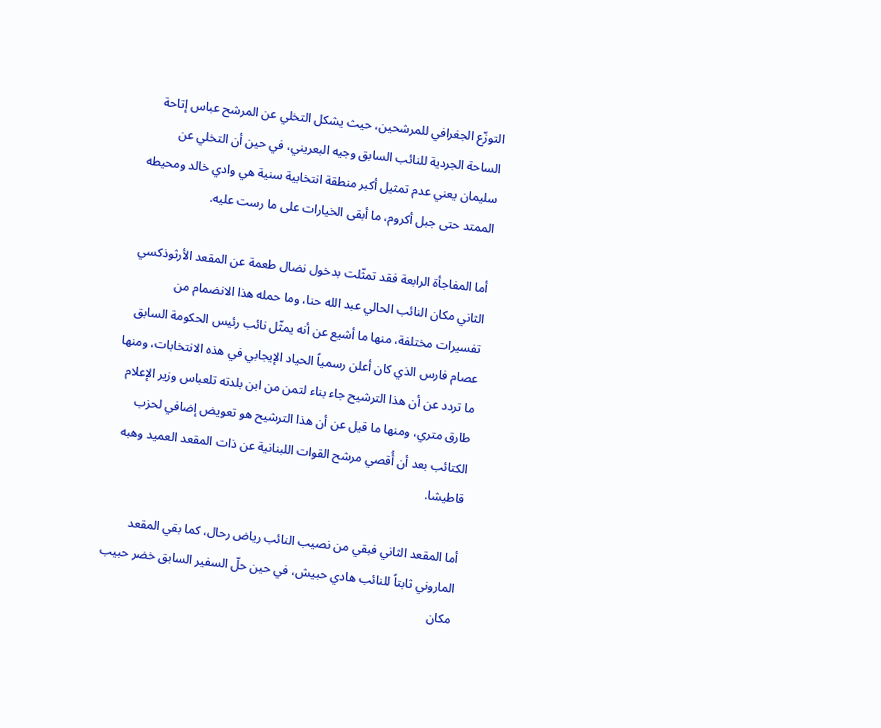التوزّع الجغرافي للمرشحين، حيث يشكل التخلي عن المرشح عباس إتاحة الساحة الجردية للنائب السابق وجيه البعريني، في حين أن التخلي عن سليمان يعني عدم تمثيل أكبر منطقة انتخابية سنية هي وادي خالد ومحيطه الممتد حتى جبل أكروم، ما أبقى الخيارات على ما رست عليه.

أما المفاجأة الرابعة فقد تمثّلت بدخول نضال طعمة عن المقعد الأرثوذكسي الثاني مكان النائب الحالي عبد الله حنا، وما حمله هذا الانضمام من تفسيرات مختلفة، منها ما أشيع عن أنه يمثّل نائب رئيس الحكومة السابق عصام فارس الذي كان أعلن رسمياً الحياد الإيجابي في هذه الانتخابات، ومنها ما تردد عن أن هذا الترشيح جاء بناء لتمن من ابن بلدته تلعباس وزير الإعلام طارق متري، ومنها ما قيل عن أن هذا الترشيح هو تعويض إضافي لحزب الكتائب بعد أن أُقصي مرشح القوات اللبنانية عن ذات المقعد العميد وهبه قاطيشا.

أما المقعد الثاني فبقي من نصيب النائب رياض رحال، كما بقي المقعد الماروني ثابتاً للنائب هادي حبيش، في حين حلّ السفير السابق خضر حبيب مكان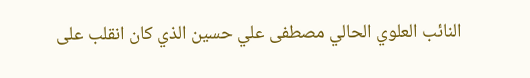النائب العلوي الحالي مصطفى علي حسين الذي كان انقلب على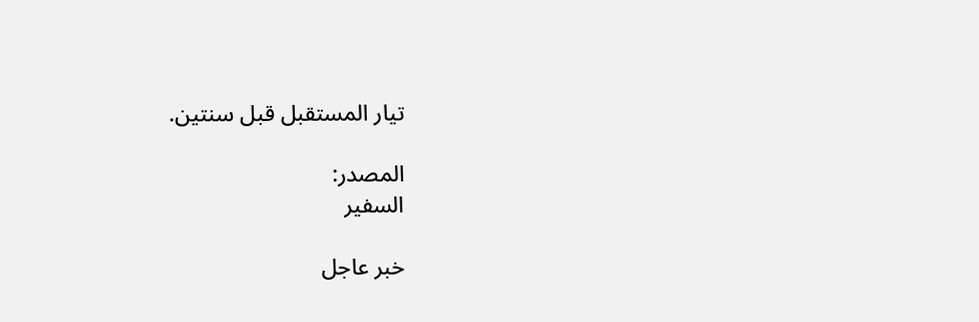تيار المستقبل قبل سنتين.

المصدر:
السفير

خبر عاجل